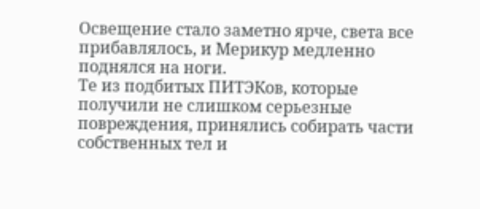Освещение стало заметно ярче, света все прибавлялось, и Мерикур медленно поднялся на ноги.
Те из подбитых ПИТЭКов, которые получили не слишком серьезные повреждения, принялись собирать части собственных тел и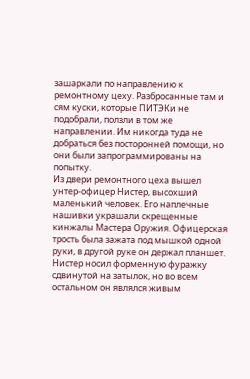зашаркали по направлению к ремонтному цеху. Разбросанные там и сям куски, которые ПИТЭКи не подобрали, ползли в том же направлении. Им никогда туда не добраться без посторонней помощи, но они были запрограммированы на попытку.
Из двери ремонтного цеха вышел унтер-офицер Нистер, высохший маленький человек. Его наплечные нашивки украшали скрещенные кинжалы Мастера Оружия. Офицерская трость была зажата под мышкой одной руки, в другой руке он держал планшет.
Нистер носил форменную фуражку сдвинутой на затылок, но во всем остальном он являлся живым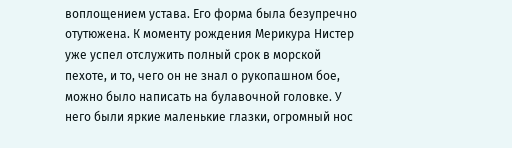воплощением устава. Его форма была безупречно отутюжена. К моменту рождения Мерикура Нистер уже успел отслужить полный срок в морской пехоте, и то, чего он не знал о рукопашном бое, можно было написать на булавочной головке. У него были яркие маленькие глазки, огромный нос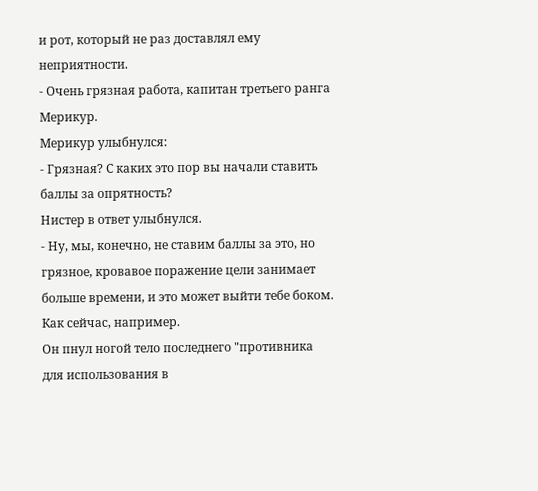и рот, который не раз доставлял ему неприятности.
- Очень грязная работа, капитан третьего ранга Мерикур.
Мерикур улыбнулся:
- Грязная? С каких это пор вы начали ставить баллы за опрятность?
Нистер в ответ улыбнулся.
- Ну, мы, конечно, не ставим баллы за это, но грязное, кровавое поражение цели занимает больше времени, и это может выйти тебе боком. Как сейчас, например.
Он пнул ногой тело последнего "противника для использования в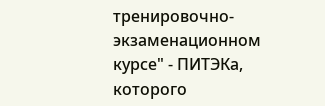тренировочно-экзаменационном курсе" - ПИТЭКа, которого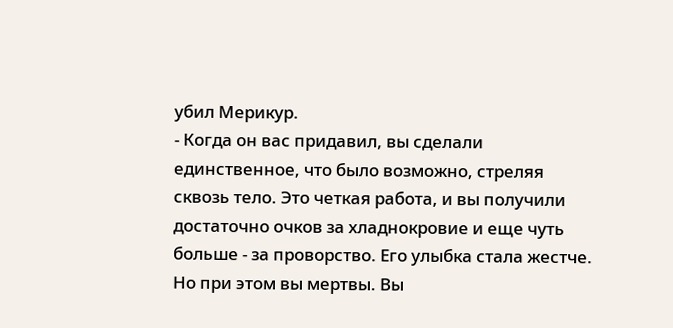убил Мерикур.
- Когда он вас придавил, вы сделали единственное, что было возможно, стреляя сквозь тело. Это четкая работа, и вы получили достаточно очков за хладнокровие и еще чуть больше - за проворство. Его улыбка стала жестче. Но при этом вы мертвы. Вы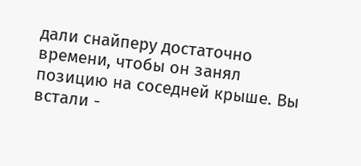дали снайперу достаточно времени, чтобы он занял позицию на соседней крыше. Вы встали -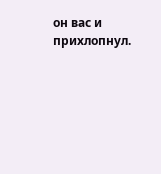он вас и прихлопнул.